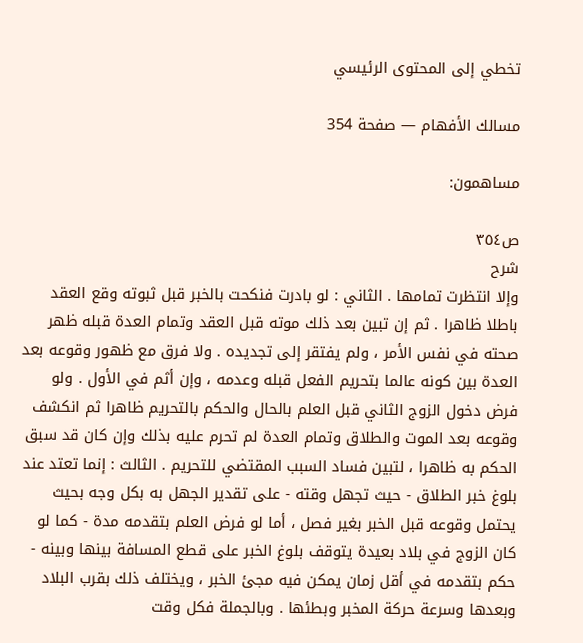تخطي إلى المحتوى الرئيسي

مسالك الأفهام — صفحة 354

مساهمون:

ص٣٥٤
شرح
وإلا انتظرت تمامها . الثاني : لو بادرت فنكحت بالخبر قبل ثبوته وقع العقد باطلا ظاهرا . ثم إن تبين بعد ذلك موته قبل العقد وتمام العدة قبله ظهر صحته في نفس الأمر ، ولم يفتقر إلى تجديده . ولا فرق مع ظهور وقوعه بعد العدة بين كونه عالما بتحريم الفعل قبله وعدمه ، وإن أثم في الأول . ولو فرض دخول الزوج الثاني قبل العلم بالحال والحكم بالتحريم ظاهرا ثم انكشف وقوعه بعد الموت والطلاق وتمام العدة لم تحرم عليه بذلك وإن كان قد سبق الحكم به ظاهرا ، لتبين فساد السبب المقتضي للتحريم . الثالث : إنما تعتد عند بلوغ خبر الطلاق - حيث تجهل وقته - على تقدير الجهل به بكل وجه بحيث يحتمل وقوعه قبل الخبر بغير فصل ، أما لو فرض العلم بتقدمه مدة - كما لو كان الزوج في بلاد بعيدة يتوقف بلوغ الخبر على قطع المسافة بينها وبينه - حكم بتقدمه في أقل زمان يمكن فيه مجئ الخبر ، ويختلف ذلك بقرب البلاد وبعدها وسرعة حركة المخبر وبطئها . وبالجملة فكل وقت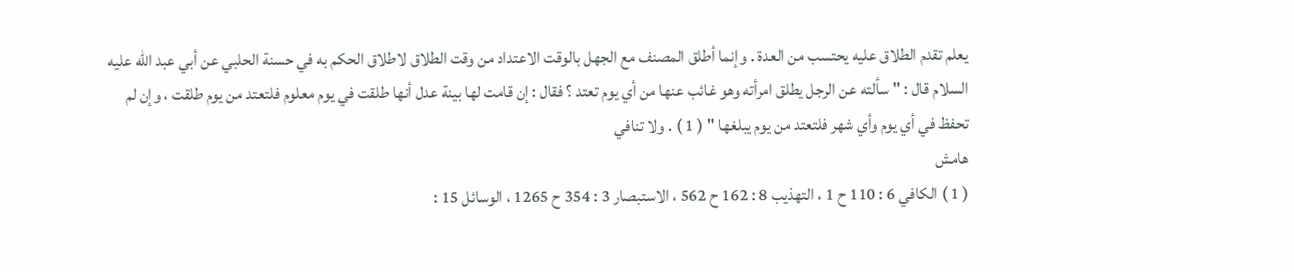يعلم تقدم الطلاق عليه يحتسب من العدة . وإنما أطلق المصنف مع الجهل بالوقت الاعتداد من وقت الطلاق لاطلاق الحكم به في حسنة الحلبي عن أبي عبد الله عليه السلام قال : " سألته عن الرجل يطلق امرأته وهو غائب عنها من أي يوم تعتد ؟ فقال : إن قامت لها بينة عدل أنها طلقت في يوم معلوم فلتعتد من يوم طلقت ، وإن لم تحفظ في أي يوم وأي شهر فلتعتد من يوم يبلغها " ( 1 ) . ولا تنافي
هامش
( 1 ) الكافي 6 : 110 ح 1 ، التهذيب 8 : 162 ح 562 ، الاستبصار 3 : 354 ح 1265 ، الوسائل 15 :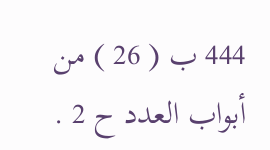444 ب ( 26 ) من أبواب العدد ح 2 .